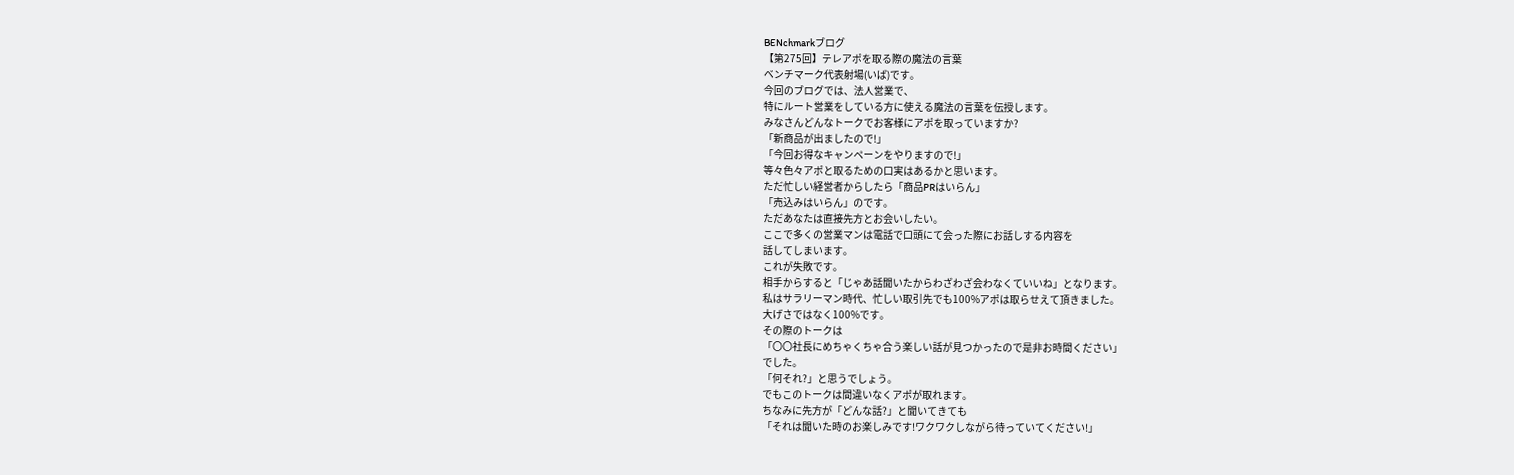BENchmarkブログ
【第275回】テレアポを取る際の魔法の言葉
ベンチマーク代表射場(いば)です。
今回のブログでは、法人営業で、
特にルート営業をしている方に使える魔法の言葉を伝授します。
みなさんどんなトークでお客様にアポを取っていますか?
「新商品が出ましたので!」
「今回お得なキャンペーンをやりますので!」
等々色々アポと取るための口実はあるかと思います。
ただ忙しい経営者からしたら「商品PRはいらん」
「売込みはいらん」のです。
ただあなたは直接先方とお会いしたい。
ここで多くの営業マンは電話で口頭にて会った際にお話しする内容を
話してしまいます。
これが失敗です。
相手からすると「じゃあ話聞いたからわざわざ会わなくていいね」となります。
私はサラリーマン時代、忙しい取引先でも100%アポは取らせえて頂きました。
大げさではなく100%です。
その際のトークは
「〇〇社長にめちゃくちゃ合う楽しい話が見つかったので是非お時間ください」
でした。
「何それ?」と思うでしょう。
でもこのトークは間違いなくアポが取れます。
ちなみに先方が「どんな話?」と聞いてきても
「それは聞いた時のお楽しみです!ワクワクしながら待っていてください!」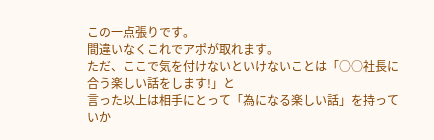この一点張りです。
間違いなくこれでアポが取れます。
ただ、ここで気を付けないといけないことは「○○社長に合う楽しい話をします!」と
言った以上は相手にとって「為になる楽しい話」を持っていか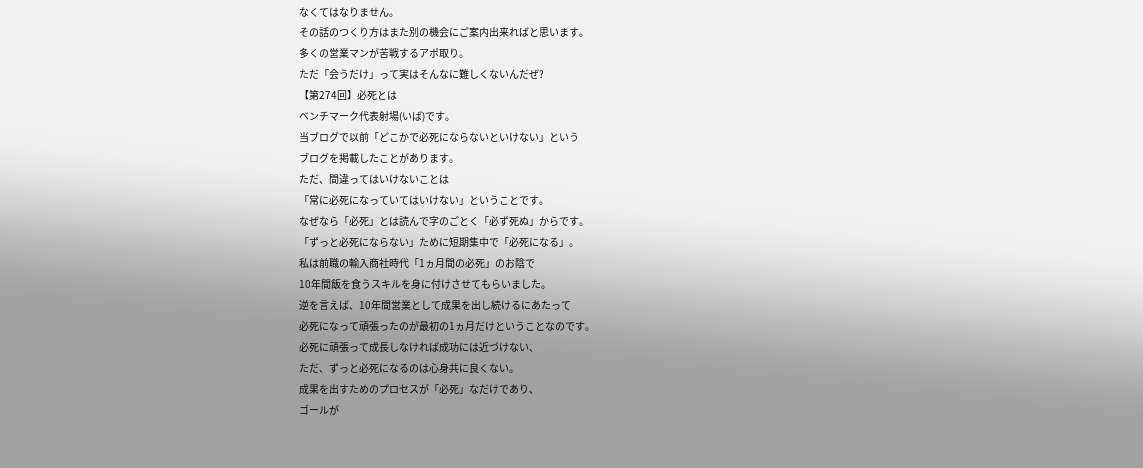なくてはなりません。
その話のつくり方はまた別の機会にご案内出来ればと思います。
多くの営業マンが苦戦するアポ取り。
ただ「会うだけ」って実はそんなに難しくないんだぜ?
【第274回】必死とは
ベンチマーク代表射場(いば)です。
当ブログで以前「どこかで必死にならないといけない」という
ブログを掲載したことがあります。
ただ、間違ってはいけないことは
「常に必死になっていてはいけない」ということです。
なぜなら「必死」とは読んで字のごとく「必ず死ぬ」からです。
「ずっと必死にならない」ために短期集中で「必死になる」。
私は前職の輸入商社時代「1ヵ月間の必死」のお陰で
10年間飯を食うスキルを身に付けさせてもらいました。
逆を言えば、10年間営業として成果を出し続けるにあたって
必死になって頑張ったのが最初の1ヵ月だけということなのです。
必死に頑張って成長しなければ成功には近づけない、
ただ、ずっと必死になるのは心身共に良くない。
成果を出すためのプロセスが「必死」なだけであり、
ゴールが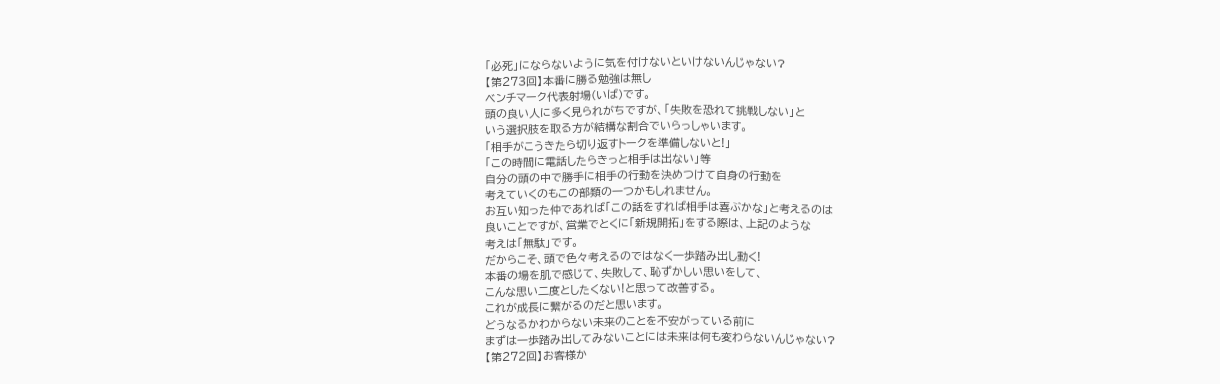「必死」にならないように気を付けないといけないんじゃない?
【第273回】本番に勝る勉強は無し
ベンチマーク代表射場(いば)です。
頭の良い人に多く見られがちですが、「失敗を恐れて挑戦しない」と
いう選択肢を取る方が結構な割合でいらっしゃいます。
「相手がこうきたら切り返すトークを準備しないと!」
「この時間に電話したらきっと相手は出ない」等
自分の頭の中で勝手に相手の行動を決めつけて自身の行動を
考えていくのもこの部類の一つかもしれません。
お互い知った仲であれば「この話をすれば相手は喜ぶかな」と考えるのは
良いことですが、営業でとくに「新規開拓」をする際は、上記のような
考えは「無駄」です。
だからこそ、頭で色々考えるのではなく一歩踏み出し動く!
本番の場を肌で感じて、失敗して、恥ずかしい思いをして、
こんな思い二度としたくない!と思って改善する。
これが成長に繋がるのだと思います。
どうなるかわからない未来のことを不安がっている前に
まずは一歩踏み出してみないことには未来は何も変わらないんじゃない?
【第272回】お客様か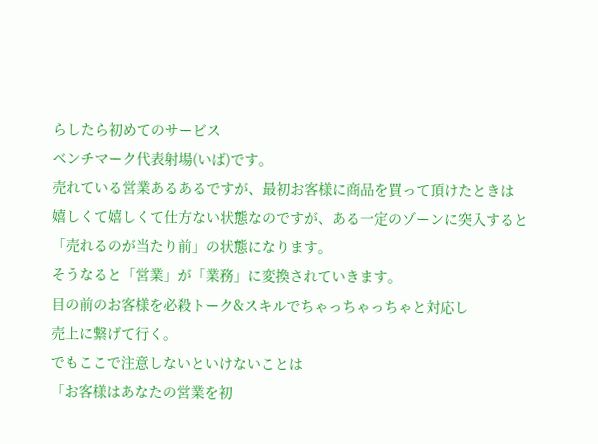らしたら初めてのサービス
ベンチマーク代表射場(いば)です。
売れている営業あるあるですが、最初お客様に商品を買って頂けたときは
嬉しくて嬉しくて仕方ない状態なのですが、ある一定のゾーンに突入すると
「売れるのが当たり前」の状態になります。
そうなると「営業」が「業務」に変換されていきます。
目の前のお客様を必殺トーク&スキルでちゃっちゃっちゃと対応し
売上に繋げて行く。
でもここで注意しないといけないことは
「お客様はあなたの営業を初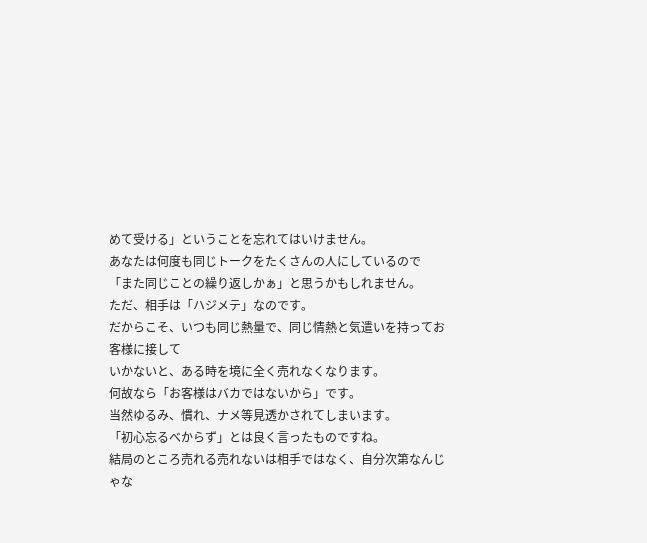めて受ける」ということを忘れてはいけません。
あなたは何度も同じトークをたくさんの人にしているので
「また同じことの繰り返しかぁ」と思うかもしれません。
ただ、相手は「ハジメテ」なのです。
だからこそ、いつも同じ熱量で、同じ情熱と気遣いを持ってお客様に接して
いかないと、ある時を境に全く売れなくなります。
何故なら「お客様はバカではないから」です。
当然ゆるみ、慣れ、ナメ等見透かされてしまいます。
「初心忘るべからず」とは良く言ったものですね。
結局のところ売れる売れないは相手ではなく、自分次第なんじゃな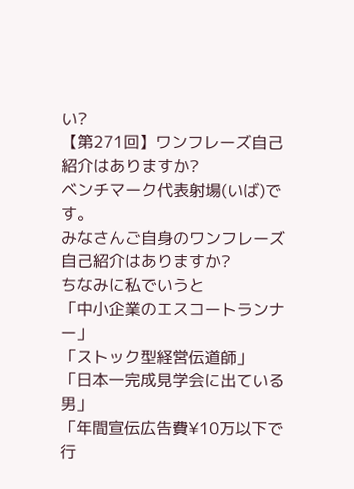い?
【第271回】ワンフレーズ自己紹介はありますか?
ベンチマーク代表射場(いば)です。
みなさんご自身のワンフレーズ自己紹介はありますか?
ちなみに私でいうと
「中小企業のエスコートランナー」
「ストック型経営伝道師」
「日本一完成見学会に出ている男」
「年間宣伝広告費¥10万以下で行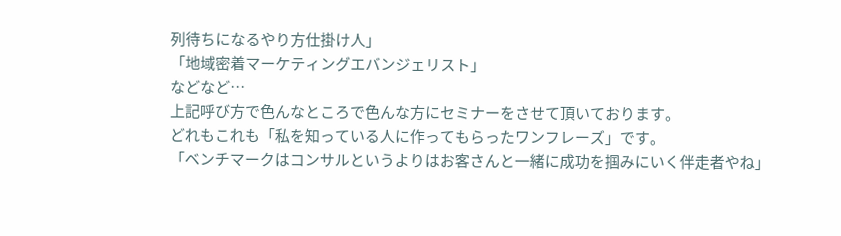列待ちになるやり方仕掛け人」
「地域密着マーケティングエバンジェリスト」
などなど…
上記呼び方で色んなところで色んな方にセミナーをさせて頂いております。
どれもこれも「私を知っている人に作ってもらったワンフレーズ」です。
「ベンチマークはコンサルというよりはお客さんと一緒に成功を掴みにいく伴走者やね」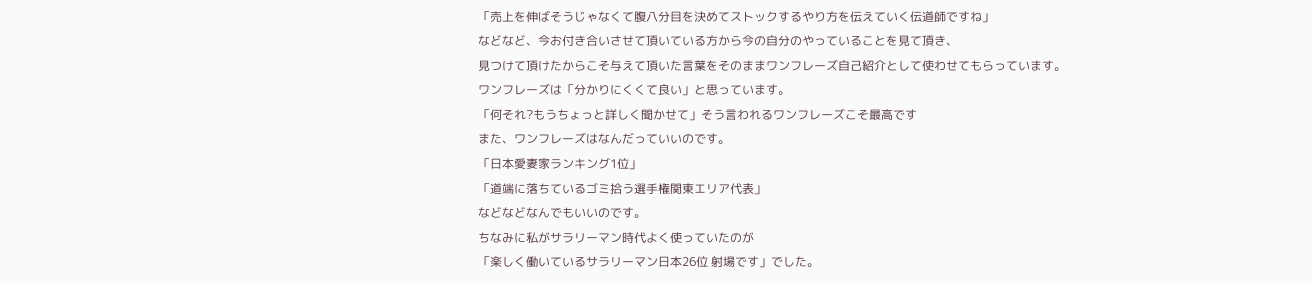「売上を伸ばそうじゃなくて腹八分目を決めてストックするやり方を伝えていく伝道師ですね」
などなど、今お付き合いさせて頂いている方から今の自分のやっていることを見て頂き、
見つけて頂けたからこそ与えて頂いた言葉をそのままワンフレーズ自己紹介として使わせてもらっています。
ワンフレーズは「分かりにくくて良い」と思っています。
「何それ?もうちょっと詳しく聞かせて」そう言われるワンフレーズこそ最高です
また、ワンフレーズはなんだっていいのです。
「日本愛妻家ランキング1位」
「道端に落ちているゴミ拾う選手権関東エリア代表」
などなどなんでもいいのです。
ちなみに私がサラリーマン時代よく使っていたのが
「楽しく働いているサラリーマン日本26位 射場です」でした。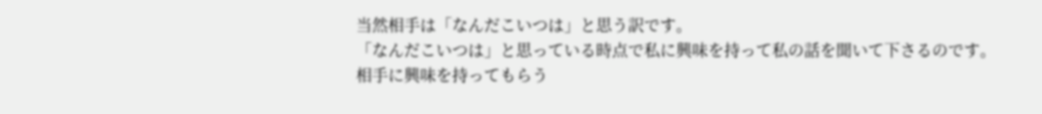当然相手は「なんだこいつは」と思う訳です。
「なんだこいつは」と思っている時点で私に興味を持って私の話を聞いて下さるのです。
相手に興味を持ってもらう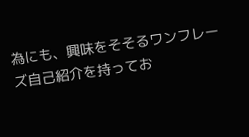為にも、興味をそそるワンフレーズ自己紹介を持ってお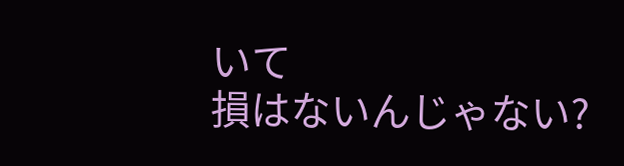いて
損はないんじゃない?